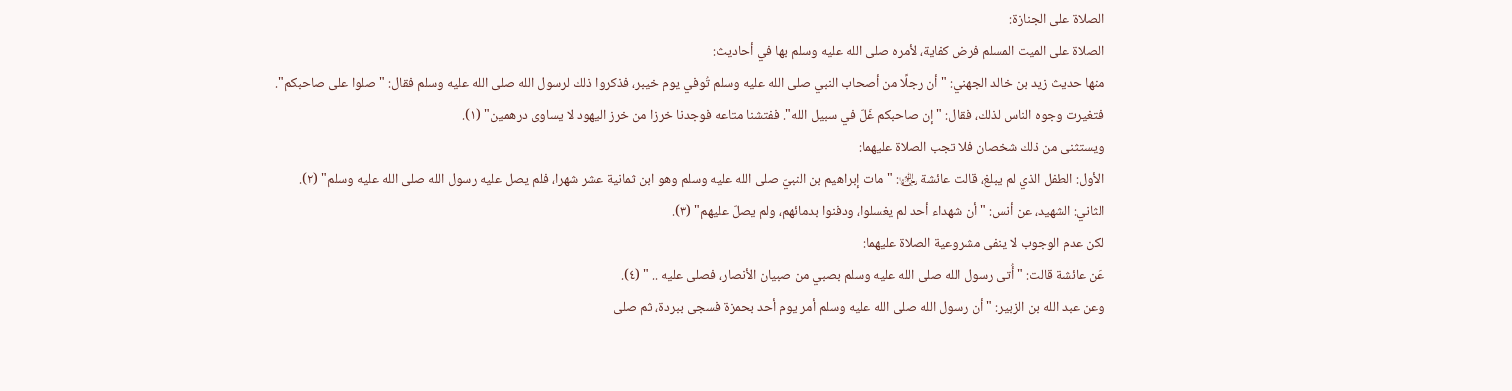الصلاة على الجنازة:
الصلاة على الميت المسلم فرض كفاية، لأمره صلى الله عليه وسلم بها في أحاديث:
منها حديث زيد بن خالد الجهني: "أن رجلًا من أصحاب النبي صلى الله عليه وسلم تُوفي يوم خيبر، فذكروا ذلك لرسول الله صلى الله عليه وسلم فقال: "صلوا على صاحبكم". فتغيرت وجوه الناس لذلك، فقال: "إن صاحبكم غَلّ في سبيل الله". ففتشنا متاعه فوجدنا خرزا من خرز اليهود لا يساوى درهمين" (١).
ويستثنى من ذلك شخصان فلا تجب الصلاة عليهما:
الأول: الطفل الذي لم يبلغ، قالت عائشة ﵂: "مات إبراهيم بن النبيّ صلى الله عليه وسلم وهو ابن ثمانية عشر شهرا، فلم يصل عليه رسول الله صلى الله عليه وسلم" (٢).
الثاني: الشهيد، عن أنس: "أن شهداء أحد لم يغسلوا، ودفنوا بدمائهم، ولم يصلّ عليهم" (٣).
لكن عدم الوجوب لا ينفى مشروعية الصلاة عليهما:
عَن عائشة قالت: "أُتى رسول الله صلى الله عليه وسلم بصبي من صبيان الأنصار، فصلى عليه .. " (٤).
وعن عبد الله بن الزبير: "أن رسول الله صلى الله عليه وسلم أمر يوم أحد بحمزة فسجى ببردة، ثم صلى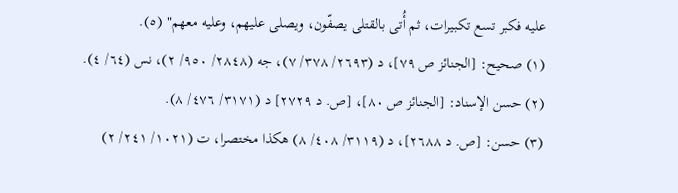عليه فكبر تسع تكبيرات، ثم أُتى بالقتلى يصفّون، ويصلى عليهم، وعليه معهم" (٥).
(١) صحيح: [الجنائز ص ٧٩]، د (٢٦٩٣/ ٣٧٨/ ٧)، جه (٢٨٤٨/ ٩٥٠/ ٢)، نس (٦٤/ ٤).
(٢) حسن الإسناد: [الجنائز ص ٨٠]، [ص. د ٢٧٢٩] د (٣١٧١/ ٤٧٦/ ٨).
(٣) حسن: [ص. د ٢٦٨٨]، د (٣١١٩/ ٤٠٨/ ٨) هكذا مختصرا، ت (١٠٢١/ ٢٤١/ ٢)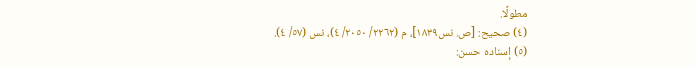مطولًا.
(٤) صحيح: [ص. نس١٨٣٩]، م (٢٢٦٢/ ٢٠٥٠/ ٤)، نس (٥٧/ ٤).
(٥) إسناده حسن: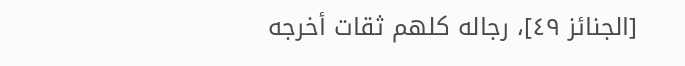[الجنائز ٤٩]، رجاله كلهم ثقات أخرجه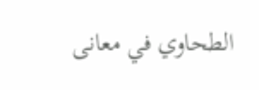الطحاوي في معانى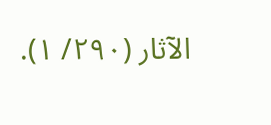الآثار (٢٩٠/ ١).